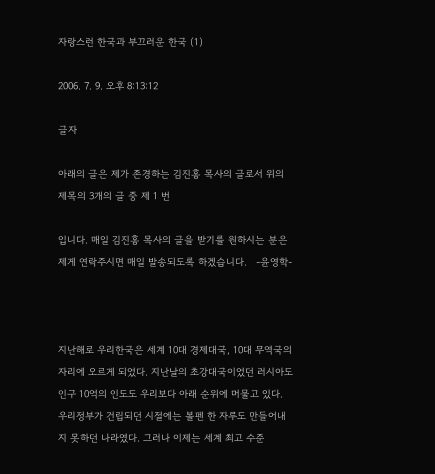자랑스런 한국과 부끄러운 한국 (1)

2006. 7. 9. 오후 8:13:12

글자

아래의 글은 제가 존경하는 김진홍 목사의 글로서 위의 제목의 3개의 글 중 제 1 번

입니다. 매일 김진홍 목사의 글을 받기를 원하시는 분은 제게 연락주시면 매일 발송되도록 하겠습니다.   -윤영학-



지난해로 우리한국은 세계 10대 경제대국, 10대 무역국의 자리에 오르게 되었다. 지난날의 초강대국이었던 러시아도 인구 10억의 인도도 우리보다 아래 순위에 머물고 있다. 우리정부가 건립되던 시절에는 볼펜 한 자루도 만들어내지 못하던 나라였다. 그러나 이제는 세계 최고 수준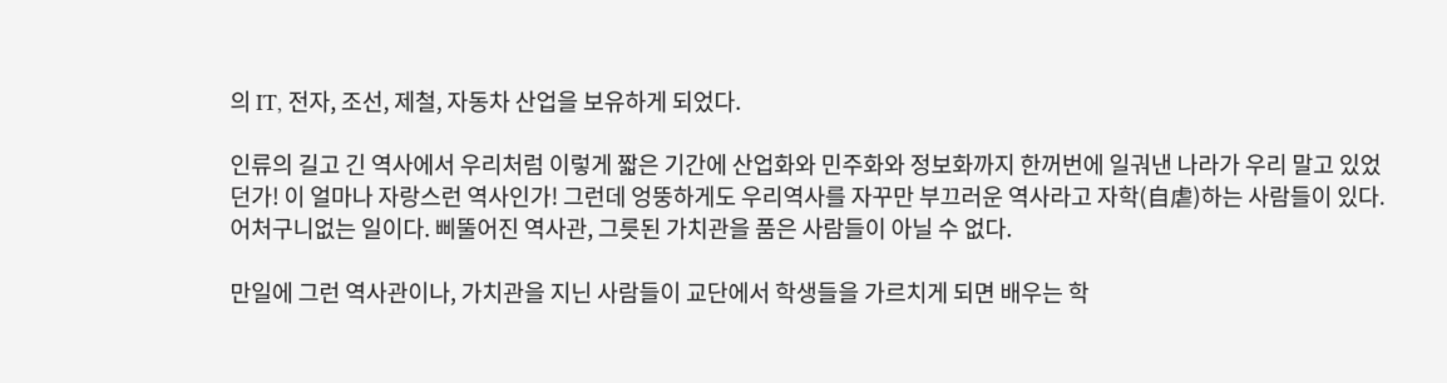의 IT, 전자, 조선, 제철, 자동차 산업을 보유하게 되었다.

인류의 길고 긴 역사에서 우리처럼 이렇게 짧은 기간에 산업화와 민주화와 정보화까지 한꺼번에 일궈낸 나라가 우리 말고 있었던가! 이 얼마나 자랑스런 역사인가! 그런데 엉뚱하게도 우리역사를 자꾸만 부끄러운 역사라고 자학(自虐)하는 사람들이 있다. 어처구니없는 일이다. 삐뚤어진 역사관, 그릇된 가치관을 품은 사람들이 아닐 수 없다.

만일에 그런 역사관이나, 가치관을 지닌 사람들이 교단에서 학생들을 가르치게 되면 배우는 학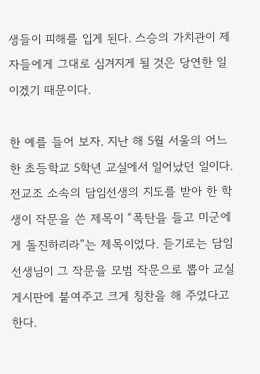생들이 피해를 입게 된다. 스승의 가치관이 제자들에게 그대로 심겨지게 될 것은 당연한 일이겠기 때문이다.

한 예를 들어 보자. 지난 해 5월 서울의 어느 한 초등학교 5학년 교실에서 일어났던 일이다. 전교조 소속의 담임선생의 지도를 받아 한 학생이 작문을 쓴 제목이 “폭탄을 들고 미군에게 돌진하리라”는 제목이었다. 듣기로는 담임선생님이 그 작문을 모범 작문으로 뽑아 교실 게시판에 붙여주고 크게 칭찬을 해 주었다고 한다.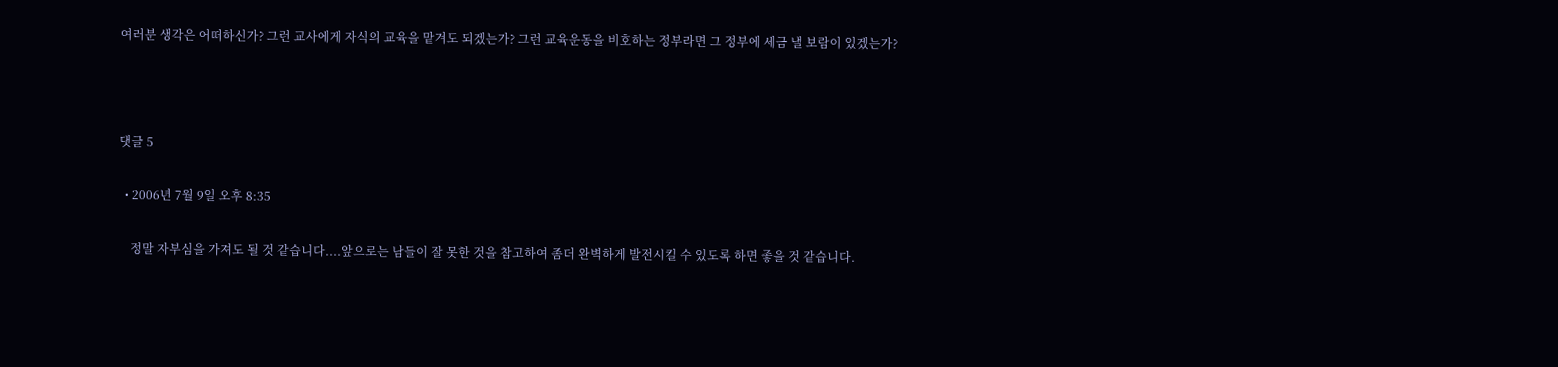여러분 생각은 어떠하신가? 그런 교사에게 자식의 교육을 맡겨도 되겠는가? 그런 교육운동을 비호하는 정부라면 그 정부에 세금 낼 보람이 있겠는가?



댓글 5

  • 2006년 7월 9일 오후 8:35

    정말 자부심을 가져도 될 것 같습니다....앞으로는 남들이 잘 못한 것을 참고하여 좀더 완벽하게 발전시킬 수 있도록 하면 좋을 것 같습니다.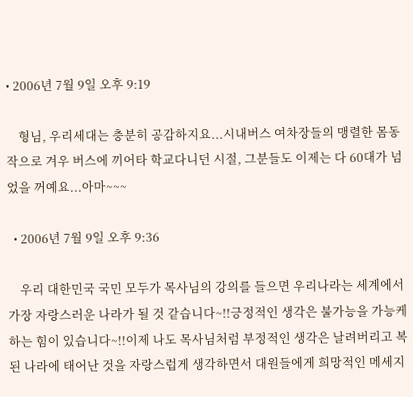• 2006년 7월 9일 오후 9:19

    형님, 우리세대는 충분히 공감하지요...시내버스 여차장들의 맹렬한 몸동작으로 겨우 버스에 끼어타 학교다니던 시절, 그분들도 이제는 다 60대가 넘었을 꺼예요...아마~~~

  • 2006년 7월 9일 오후 9:36

    우리 대한민국 국민 모두가 목사님의 강의를 들으면 우리나라는 세계에서 가장 자랑스러운 나라가 될 것 같습니다~!!긍정적인 생각은 불가능을 가능케하는 힘이 있습니다~!!이제 나도 목사님처럼 부정적인 생각은 날려버리고 복된 나라에 태어난 것을 자랑스럽게 생각하면서 대원들에게 희망적인 메세지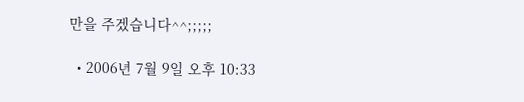만을 주겠습니다^^;;;;;

  • 2006년 7월 9일 오후 10:33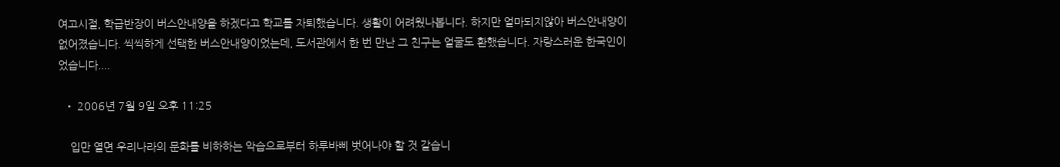여고시절, 학급반장이 버스안내양을 하겠다고 학교를 자퇴했습니다. 생활이 어려웠나봅니다. 하지만 얼마되지않아 버스안내양이 없어졌습니다. 씩씩하게 선택한 버스안내양이었는데, 도서관에서 한 번 만난 그 친구는 얼굴도 환했습니다. 자랑스러운 한국인이었습니다....

  • 2006년 7월 9일 오후 11:25

    입만 열면 우리나라의 문화를 비하하는 악습으로부터 하루바삐 벗어나야 할 것 같습니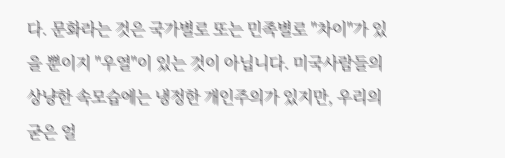다. 문화라는 것은 국가별로 또는 민족별로 "차이"가 있을 뿐이지 "우열"이 있는 것이 아닙니다. 미국사람들의 상냥한 속모습에는 냉정한 개인주의가 있지만, 우리의 굳은 얼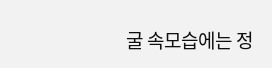굴 속모습에는 정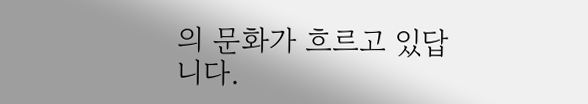의 문화가 흐르고 있답니다.